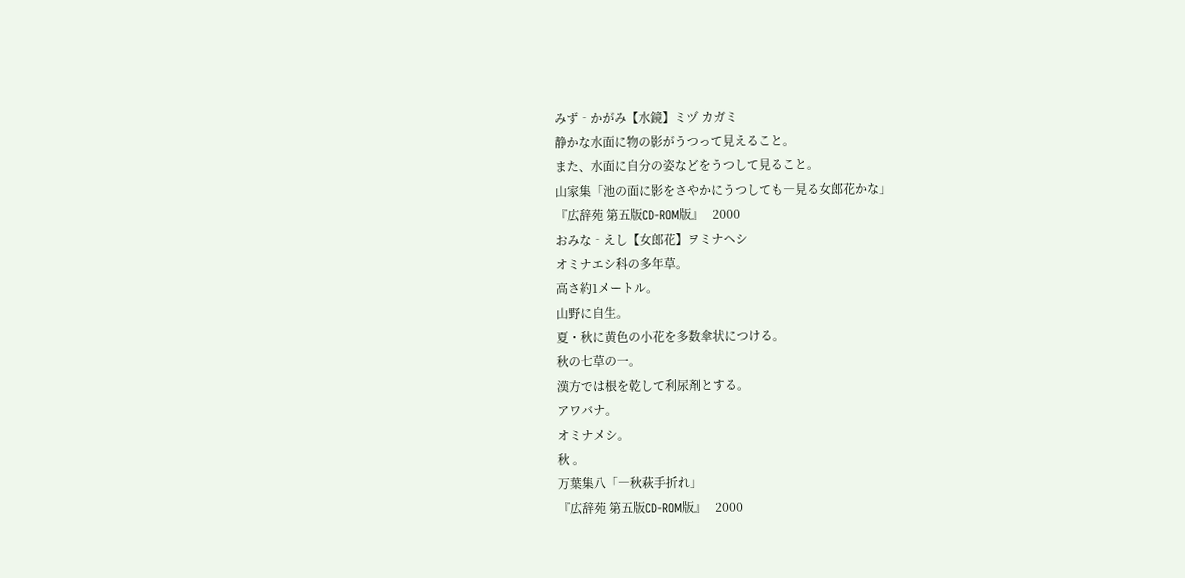みず‐かがみ【水鏡】ミヅ カガミ
静かな水面に物の影がうつって見えること。
また、水面に自分の姿などをうつして見ること。
山家集「池の面に影をさやかにうつしても―見る女郎花かな」
『広辞苑 第五版CD-ROM版』   2000
おみな‐えし【女郎花】ヲミナヘシ
オミナエシ科の多年草。
高さ約1メートル。
山野に自生。
夏・秋に黄色の小花を多数傘状につける。
秋の七草の一。
漢方では根を乾して利尿剤とする。
アワバナ。
オミナメシ。
秋 。
万葉集八「―秋萩手折れ」
『広辞苑 第五版CD-ROM版』   2000